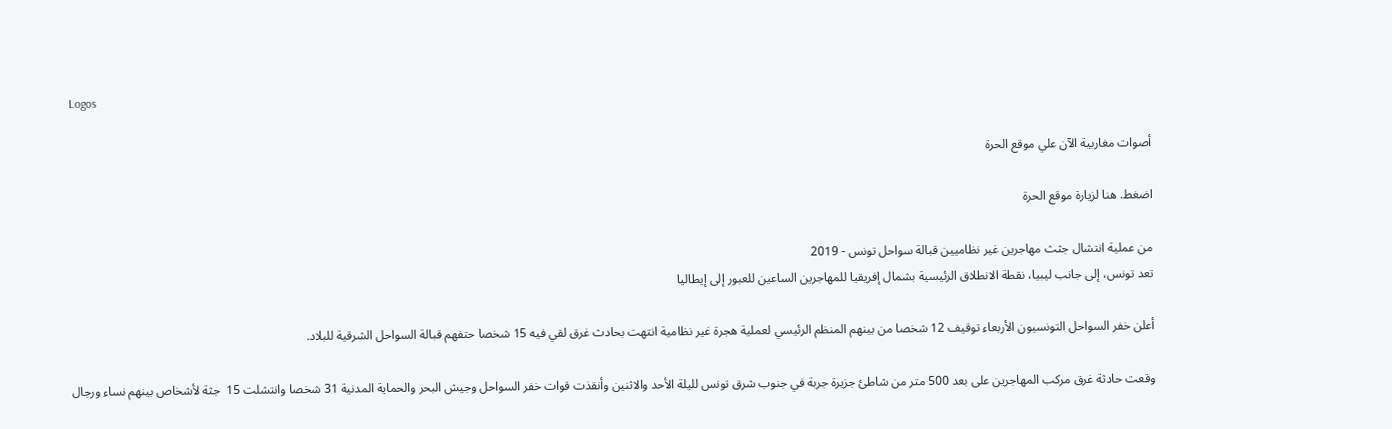Logos

أصوات مغاربية الآن علي موقع الحرة

اضغط. هنا لزيارة موقع الحرة

من عملية انتشال جثث مهاجرين غير نظاميين قبالة سواحل تونس - 2019
تعد تونس، إلى جانب ليبيا، نقطة الانطلاق الرئيسية بشمال إفريقيا للمهاجرين الساعين للعبور إلى إيطاليا

أعلن خفر السواحل التونسيون الأربعاء توقيف 12 شخصا من بينهم المنظم الرئيسي لعملية هجرة غير نظامية انتهت بحادث غرق لقي فيه 15 شخصا حتفهم قبالة السواحل الشرقية للبلاد.

وقعت حادثة غرق مركب المهاجرين على بعد 500 متر من شاطئ جزيرة جربة في جنوب شرق تونس لليلة الأحد والاثنين وأنقذت قوات خفر السواحل وجيش البحر والحماية المدنية 31 شخصا وانتشلت 15  جثة لأشخاص بينهم نساء ورجال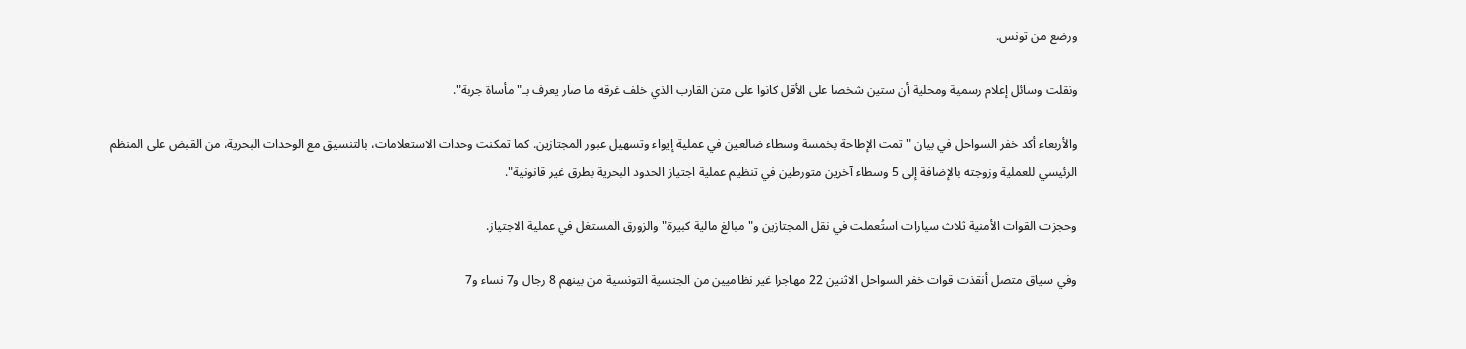ورضع من تونس.

ونقلت وسائل إعلام رسمية ومحلية أن ستين شخصا على الأقل كانوا على متن القارب الذي خلف غرقه ما صار يعرف بـ"مأساة جربة".

والأربعاء أكد خفر السواحل في بيان "تمت الإطاحة بخمسة وسطاء ضالعين في عملية إيواء وتسهيل عبور المجتازين. كما تمكنت وحدات الاستعلامات، بالتنسيق مع الوحدات البحرية، من القبض على المنظم الرئيسي للعملية وزوجته بالإضافة إلى 5 وسطاء آخرين متورطين في تنظيم عملية اجتياز الحدود البحرية بطرق غير قانونية".

وحجزت القوات الأمنية ثلاث سيارات استُعملت في نقل المجتازين و"مبالغ مالية كبيرة" والزورق المستغل في عملية الاجتياز.

وفي سياق متصل أنقذت قوات خفر السواحل الاثنين 22 مهاجرا غير نظاميين من الجنسية التونسية من بينهم 8 رجال و7 نساء و7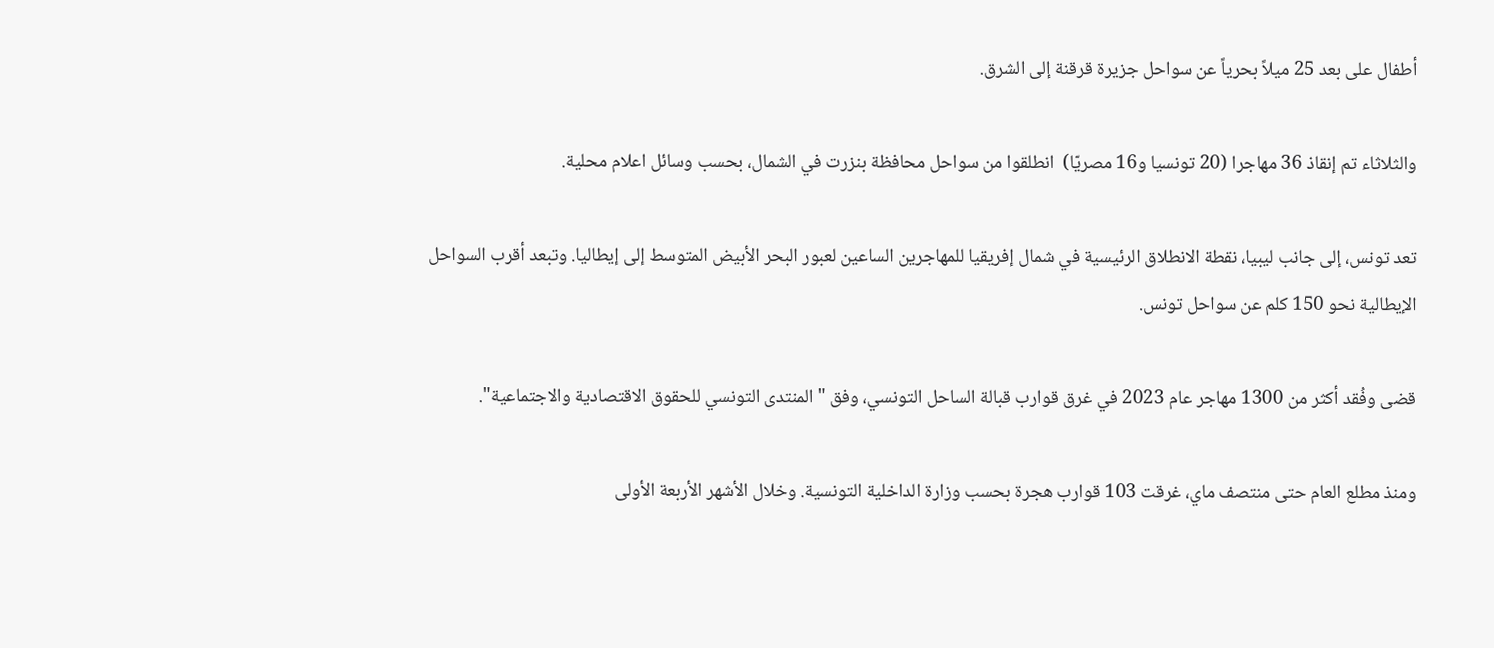أطفال على بعد 25 ميلاً بحرياً عن سواحل جزيرة قرقنة إلى الشرق.

والثلاثاء تم إنقاذ 36 مهاجرا (20 تونسيا و16 مصريّا)  انطلقوا من سواحل محافظة بنزرت في الشمال، بحسب وسائل اعلام محلية.

تعد تونس، إلى جانب ليبيا، نقطة الانطلاق الرئيسية في شمال إفريقيا للمهاجرين الساعين لعبور البحر الأبيض المتوسط إلى إيطاليا. وتبعد أقرب السواحل الإيطالية نحو 150 كلم عن سواحل تونس.

قضى وفُقد أكثر من 1300 مهاجر عام 2023 في غرق قوارب قبالة الساحل التونسي، وفق "المنتدى التونسي للحقوق الاقتصادية والاجتماعية".

ومنذ مطلع العام حتى منتصف ماي، غرقت 103 قوارب هجرة بحسب وزارة الداخلية التونسية. وخلال الأشهر الأربعة الأولى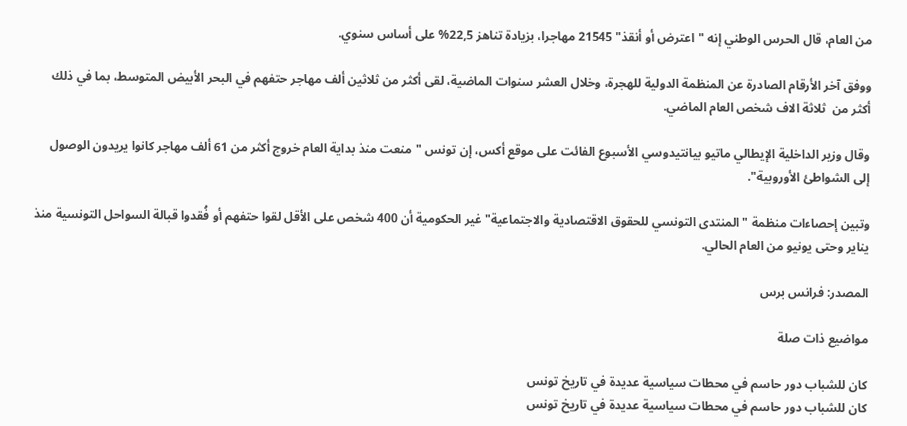من العام، قال الحرس الوطني إنه "اعترض أو أنقذ" 21545 مهاجرا، بزيادة تناهز 22,5% على أساس سنوي.

ووفق آخر الأرقام الصادرة عن المنظمة الدولية للهجرة، وخلال العشر سنوات الماضية، لقى أكثر من ثلاثين ألف مهاجر حتفهم في البحر الأبيض المتوسط، بما في ذلك أكثر من  ثلاثة الاف شخص العام الماضي.

وقال وزير الداخلية الإيطالي ماتيو بيانتيدوسي الأسبوع الفائت على موقع أكس، إن تونس "منعت منذ بداية العام خروج أكثر من 61 ألف مهاجر كانوا يريدون الوصول إلى الشواطئ الأوروبية".

وتبين إحصاءات منظمة "المنتدى التونسي للحقوق الاقتصادية والاجتماعية" غير الحكومية أن 400 شخص على الأقل لقوا حتفهم أو فُقدوا قبالة السواحل التونسية منذ يناير وحتى يونيو من العام الحالي.

المصدر: فرانس برس

مواضيع ذات صلة

كان للشباب دور حاسم في محطات سياسية عديدة في تاريخ تونس
كان للشباب دور حاسم في محطات سياسية عديدة في تاريخ تونس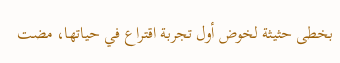بخطى حثيثة لخوض أول تجربة اقتراع في حياتها، مضت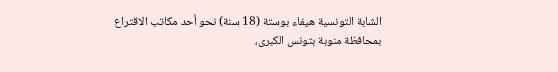الشابة التونسية هيفاء بوستة (18 سنة) نحو أحد مكاتب الاقتراع بمحافظة منوبة بتونس الكبرى،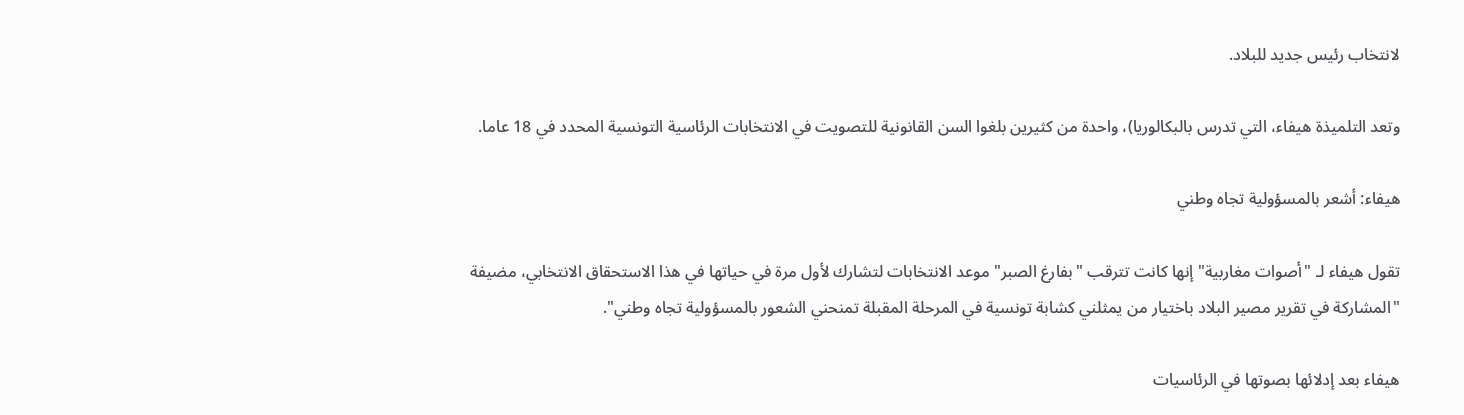لانتخاب رئيس جديد للبلاد.

وتعد التلميذة هيفاء، التي تدرس بالبكالوريا)، واحدة من كثيرين بلغوا السن القانونية للتصويت في الانتخابات الرئاسية التونسية المحدد في 18 عاما.

هيفاء: أشعر بالمسؤولية تجاه وطني

تقول هيفاء لـ "أصوات مغاربية" إنها كانت تترقب "بفارغ الصبر" موعد الانتخابات لتشارك لأول مرة في حياتها في هذا الاستحقاق الانتخابي، مضيفة "المشاركة في تقرير مصير البلاد باختيار من يمثلني كشابة تونسية في المرحلة المقبلة تمنحني الشعور بالمسؤولية تجاه وطني".

هيفاء بعد إدلائها بصوتها في الرئاسيات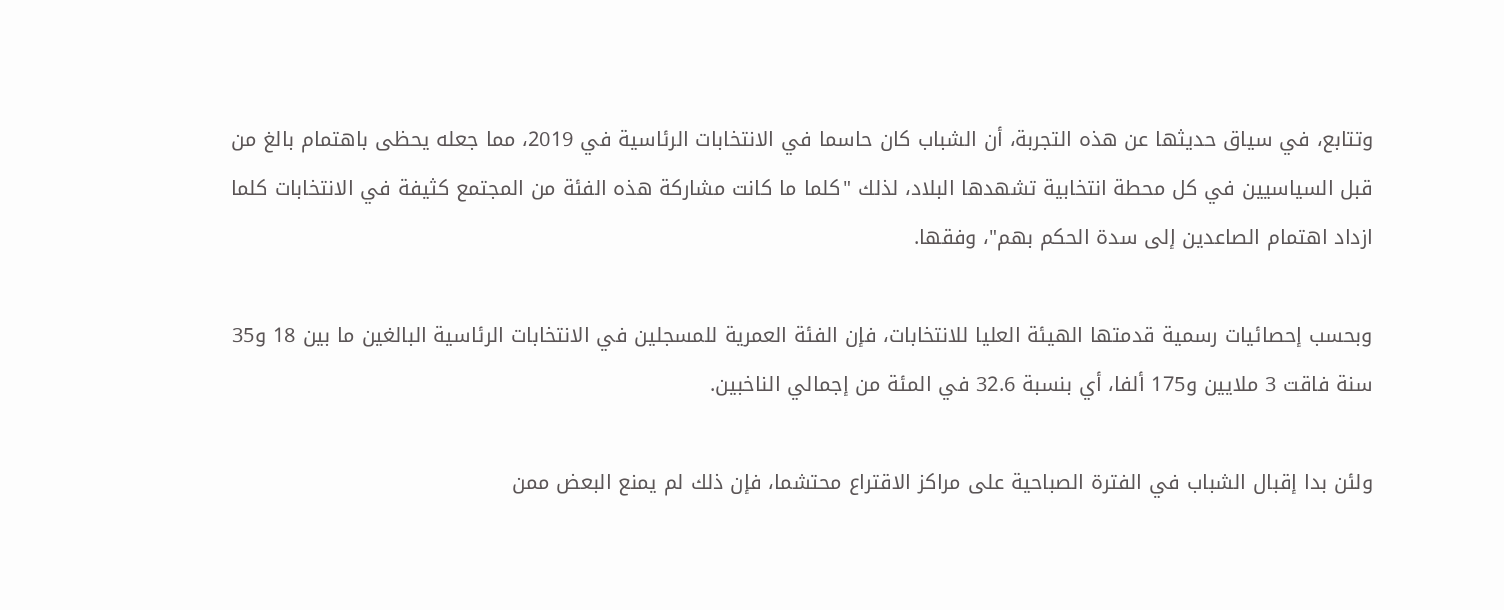وتتابع، في سياق حديثها عن هذه التجربة، أن الشباب كان حاسما في الانتخابات الرئاسية في 2019، مما جعله يحظى باهتمام بالغ من قبل السياسيين في كل محطة انتخابية تشهدها البلاد، لذلك "كلما ما كانت مشاركة هذه الفئة من المجتمع كثيفة في الانتخابات كلما ازداد اهتمام الصاعدين إلى سدة الحكم بهم"، وفقها.

وبحسب إحصائيات رسمية قدمتها الهيئة العليا للانتخابات، فإن الفئة العمرية للمسجلين في الانتخابات الرئاسية البالغين ما بين 18 و35 سنة فاقت 3 ملايين و175 ألفا، أي بنسبة 32.6 في المئة من إجمالي الناخبين.

ولئن بدا إقبال الشباب في الفترة الصباحية على مراكز الاقتراع محتشما، فإن ذلك لم يمنع البعض ممن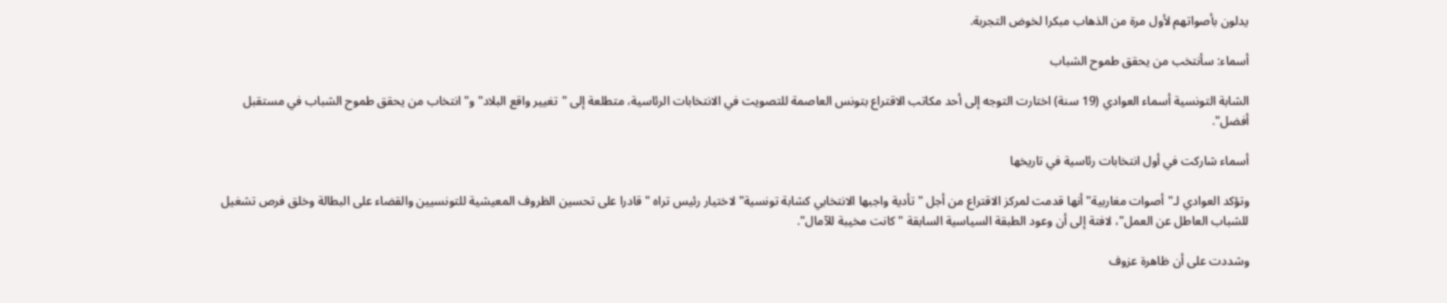يدلون بأصواتهم لأول مرة من الذهاب مبكرا لخوض التجربة.

أسماء: سأنتخب من يحقق طموح الشباب

الشابة التونسية أسماء العوادي (19 سنة) اختارت التوجه إلى أحد مكاتب الاقتراع بتونس العاصمة للتصويت في الانتخابات الرئاسية، متطلعة إلى "تغيير واقع البلاد" و"انتخاب من يحقق طموح الشباب في مستقبل أفضل".

أسماء شاركت في أول انتخابات رئاسية في تاريخها

وتؤكد العوادي لـ"أصوات مغاربية" أنها قدمت لمركز الاقتراع من أجل "تأدية واجبها الانتخابي كشابة تونسية" لاختيار رئيس تراه "قادرا على تحسين الظروف المعيشية للتونسيين والقضاء على البطالة وخلق فرص تشغيل للشباب العاطل عن العمل"، لافتة إلى أن وعود الطبقة السياسية السابقة "كانت مخيبة للآمال".

وشددت على أن ظاهرة عزوف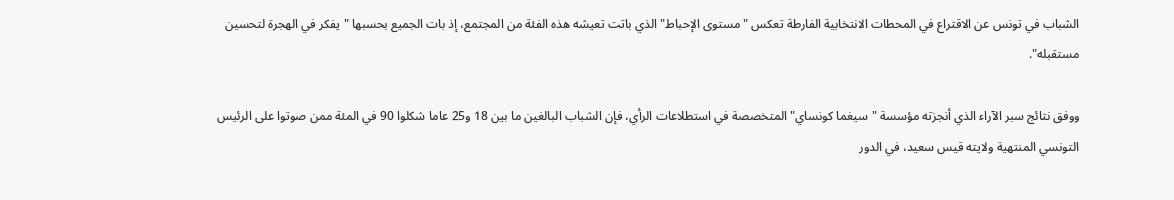الشباب في تونس عن الاقتراع في المحطات الانتخابية الفارطة تعكس "مستوى الإحباط" الذي باتت تعيشه هذه الفئة من المجتمع، إذ بات الجميع بحسبها "يفكر في الهجرة لتحسين مستقبله".

ووفق نتائج سبر الآراء الذي أنجزته مؤسسة "سيغما كونساي" المتخصصة في استطلاعات الرأي، فإن الشباب البالغين ما بين 18 و25 عاما شكلوا 90 في المئة ممن صوتوا على الرئيس التونسي المنتهية ولايته قيس سعيد، في الدور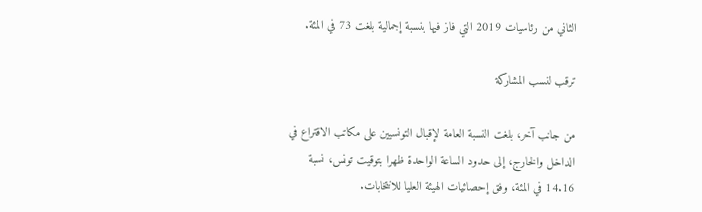الثاني من رئاسيات 2019 التي فاز فيها بنسبة إجمالية بلغت 73 في المئة.

ترقب لنسب المشاركة

من جانب آخر، بلغت النسبة العامة لإقبال التونسيين على مكاتب الاقتراع في الداخل والخارج، إلى حدود الساعة الواحدة ظهرا بتوقيت تونس، نسبة 14.16 في المئة، وفق إحصائيات الهيئة العليا للانتخابات.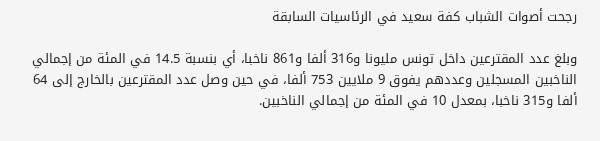رجحت أصوات الشباب كفة سعيد في الرئاسيات السابقة

وبلغ عدد المقترعين داخل تونس مليونا و316 ألفا و861 ناخبا، أي بنسبة 14.5 في المئة من إجمالي الناخبين المسجلين وعددهم يفوق 9 ملايين 753 ألفا، في حين وصل عدد المقترعين بالخارج إلى 64 ألفا و315 ناخبا، بمعدل 10 في المئة من إجمالي الناخبين.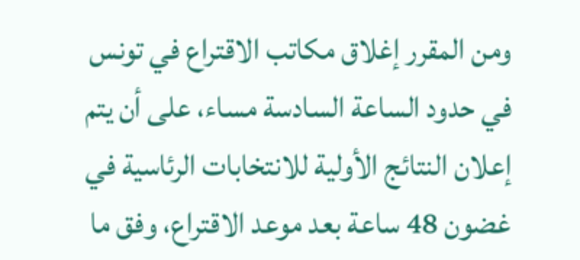ومن المقرر إغلاق مكاتب الاقتراع في تونس في حدود الساعة السادسة مساء، على أن يتم إعلان النتائج الأولية للانتخابات الرئاسية في غضون 48 ساعة بعد موعد الاقتراع، وفق ما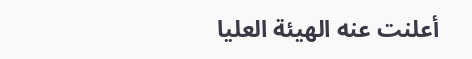أعلنت عنه الهيئة العليا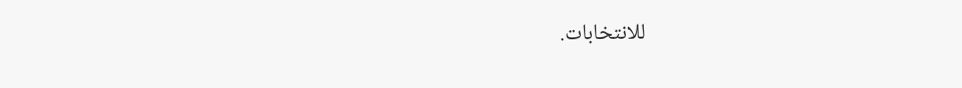للانتخابات.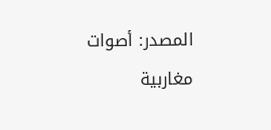المصدر: أصوات مغاربية